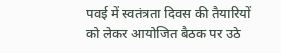पवई में स्वतंत्रता दिवस की तैयारियों को लेकर आयोजित बैठक पर उठे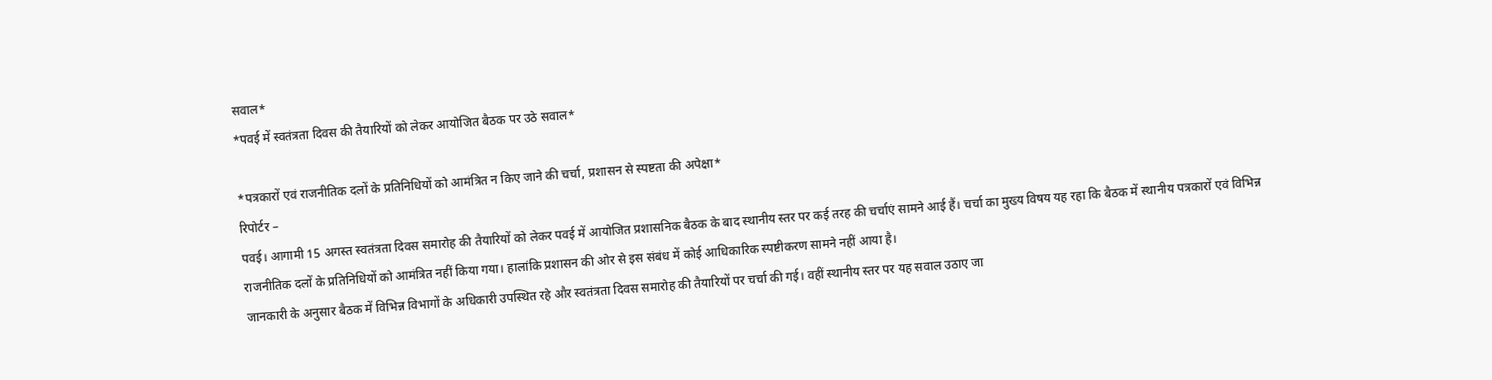सवाल*
*पवई में स्वतंत्रता दिवस की तैयारियों को लेकर आयोजित बैठक पर उठे सवाल*

*पत्रकारों एवं राजनीतिक दलों के प्रतिनिधियों को आमंत्रित न किए जाने की चर्चा, प्रशासन से स्पष्टता की अपेक्षा*
रिपोर्टर –
पवई। आगामी 15 अगस्त स्वतंत्रता दिवस समारोह की तैयारियों को लेकर पवई में आयोजित प्रशासनिक बैठक के बाद स्थानीय स्तर पर कई तरह की चर्चाएं सामने आई हैं। चर्चा का मुख्य विषय यह रहा कि बैठक में स्थानीय पत्रकारों एवं विभिन्न राजनीतिक दलों के प्रतिनिधियों को आमंत्रित नहीं किया गया। हालांकि प्रशासन की ओर से इस संबंध में कोई आधिकारिक स्पष्टीकरण सामने नहीं आया है।
जानकारी के अनुसार बैठक में विभिन्न विभागों के अधिकारी उपस्थित रहे और स्वतंत्रता दिवस समारोह की तैयारियों पर चर्चा की गई। वहीं स्थानीय स्तर पर यह सवाल उठाए जा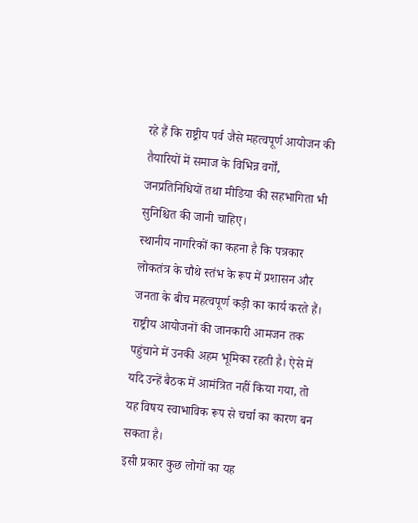रहे हैं कि राष्ट्रीय पर्व जैसे महत्वपूर्ण आयोजन की तैयारियों में समाज के विभिन्न वर्गों, जनप्रतिनिधियों तथा मीडिया की सहभागिता भी सुनिश्चित की जानी चाहिए।
स्थानीय नागरिकों का कहना है कि पत्रकार लोकतंत्र के चौथे स्तंभ के रूप में प्रशासन और जनता के बीच महत्वपूर्ण कड़ी का कार्य करते हैं। राष्ट्रीय आयोजनों की जानकारी आमजन तक पहुंचाने में उनकी अहम भूमिका रहती है। ऐसे में यदि उन्हें बैठक में आमंत्रित नहीं किया गया, तो यह विषय स्वाभाविक रूप से चर्चा का कारण बन सकता है।
इसी प्रकार कुछ लोगों का यह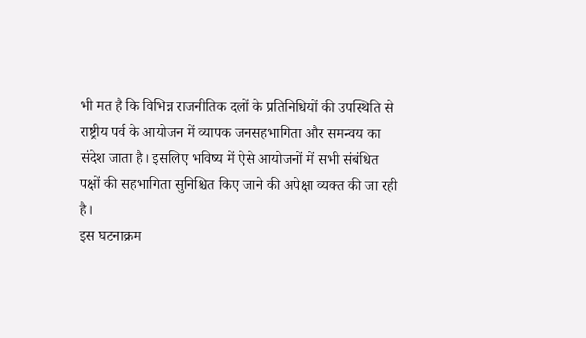भी मत है कि विभिन्न राजनीतिक दलों के प्रतिनिधियों की उपस्थिति से राष्ट्रीय पर्व के आयोजन में व्यापक जनसहभागिता और समन्वय का संदेश जाता है। इसलिए भविष्य में ऐसे आयोजनों में सभी संबंधित पक्षों की सहभागिता सुनिश्चित किए जाने की अपेक्षा व्यक्त की जा रही है।
इस घटनाक्रम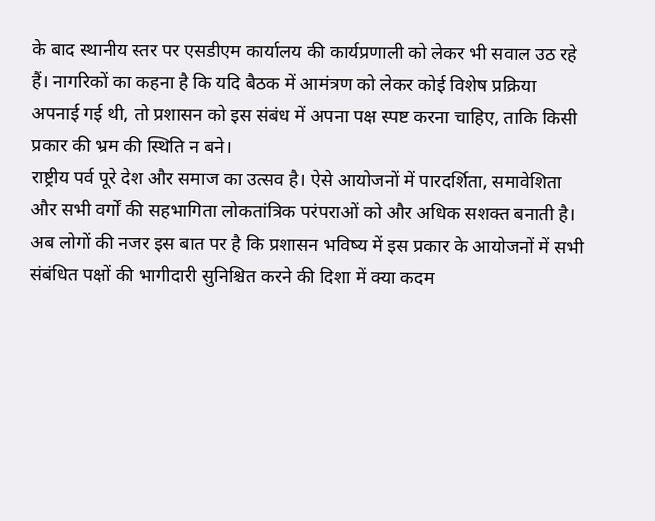के बाद स्थानीय स्तर पर एसडीएम कार्यालय की कार्यप्रणाली को लेकर भी सवाल उठ रहे हैं। नागरिकों का कहना है कि यदि बैठक में आमंत्रण को लेकर कोई विशेष प्रक्रिया अपनाई गई थी, तो प्रशासन को इस संबंध में अपना पक्ष स्पष्ट करना चाहिए, ताकि किसी प्रकार की भ्रम की स्थिति न बने।
राष्ट्रीय पर्व पूरे देश और समाज का उत्सव है। ऐसे आयोजनों में पारदर्शिता, समावेशिता और सभी वर्गों की सहभागिता लोकतांत्रिक परंपराओं को और अधिक सशक्त बनाती है। अब लोगों की नजर इस बात पर है कि प्रशासन भविष्य में इस प्रकार के आयोजनों में सभी संबंधित पक्षों की भागीदारी सुनिश्चित करने की दिशा में क्या कदम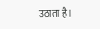उठाता है।